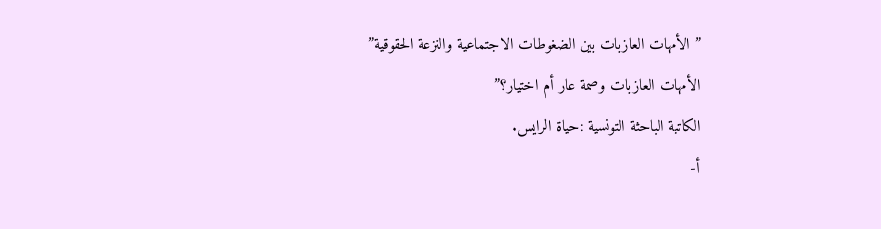” الأمهات العازبات بين الضغوطات الاجتماعية والنزعة الحقوقية”
الأمهات العازبات وصمة عار أم اختيار؟”
الكاتبة الباحثة التونسية :حياة الرايس.
أ-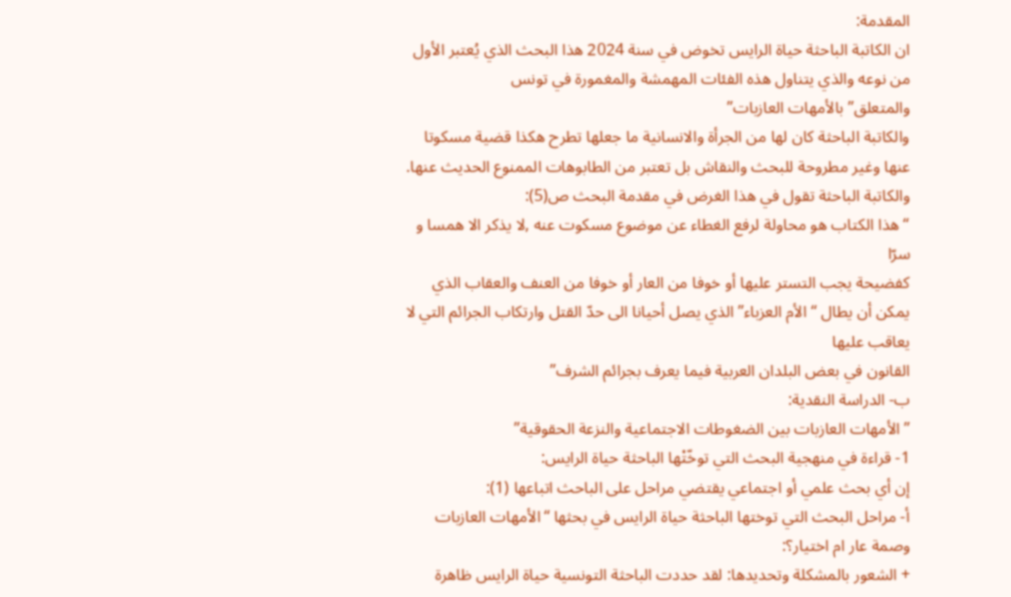المقدمة:
ان الكاتبة الباحثة حياة الرايس تخوض في سنة 2024 هذا البحث الذي يُعتبر الأول من نوعه والذي يتناول هذه الفئات المهمشة والمغمورة في تونس والمتعلق”بالأمهات العازبات”
والكاتبة الباحثة كان لها من الجرأة والانسانية ما جعلها تطرح هكذا قضية مسكوتا عنها وغير مطروحة للبحث والنقاش بل تعتبر من الطابوهات الممنوع الحديث عنها.
والكاتبة الباحثة تقول في هذا الغرض في مقدمة البحث ص(5):
“هذا الكتاب هو محاولة لرفع الغطاء عن موضوع مسكوت عنه ,لا يذكر الا همسا و سرّا
كفضيحة يجب التستر عليها أو خوفا من العار أو خوفا من العنف والعقاب الذي يمكن أن يطال “الأم العزباء” الذي يصل أحيانا الى حدّ القتل وارتكاب الجرائم التي لا يعاقب عليها
القانون في بعض البلدان العربية فيما يعرف بجرائم الشرف”
ب- الدراسة النقدية:
” الأمهات العازبات بين الضغوطات الاجتماعية والنزعة الحقوقية”
1- قراءة في منهجية البحث التي توخّتْها الباحثة حياة الرايس:
إن أي بحث علمي أو اجتماعي يقتضي مراحل على الباحث اتباعها (1):
أ- مراحل البحث التي توختها الباحثة حياة الرايس في بحثها “الأمهات العازبات وصمة عار ام اختيار؟:
+ الشعور بالمشكلة وتحديدها: لقد حددت الباحثة التونسية حياة الرايس ظاهرة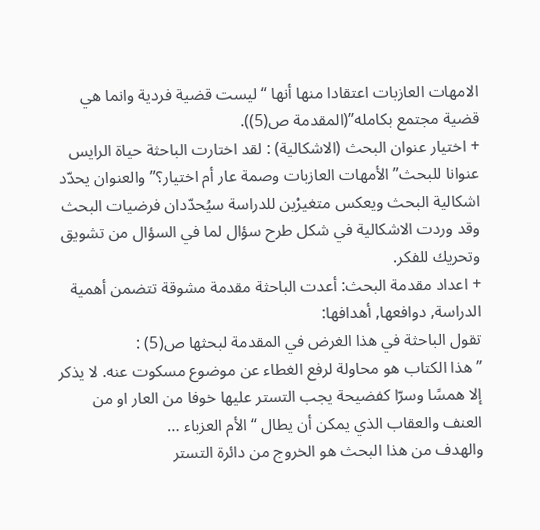الامهات العازبات اعتقادا منها أنها “ليست قضية فردية وانما هي قضية مجتمع بكامله”(المقدمة ص(5)).
+ اختيار عنوان البحث (الاشكالية) : لقد اختارت الباحثة حياة الرايس عنوانا للبحث” الأمهات العازبات وصمة عار أم اختيار؟” والعنوان يحدّد اشكالية البحث ويعكس متغيرْين للدراسة سيُحدّدان فرضيات البحث وقد وردت الاشكالية في شكل طرح سؤال لما في السؤال من تشويق وتحريك للفكر.
+ اعداد مقدمة البحث: أعدت الباحثة مقدمة مشوقة تتضمن أهمية الدراسة, دوافعها, أهدافها:
تقول الباحثة في هذا الغرض في المقدمة لبحثها ص(5) :
” هذا الكتاب هو محاولة لرفع الغطاء عن موضوع مسكوت عنه. لا يذكر إلا همسًا وسرّا كفضيحة يجب التستر عليها خوفا من العار او من العنف والعقاب الذي يمكن أن يطال “الأم العزباء …
والهدف من هذا البحث هو الخروج من دائرة التستر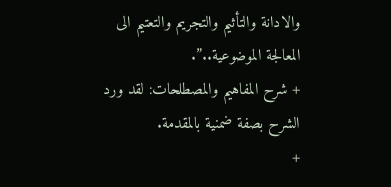والادانة والتأثيم والتجريم والتعتيم الى المعالجة الموضوعية..”.
+ شرح المفاهيم والمصطلحات: لقد ورد الشرح بصفة ضمنية بالمقدمة.
+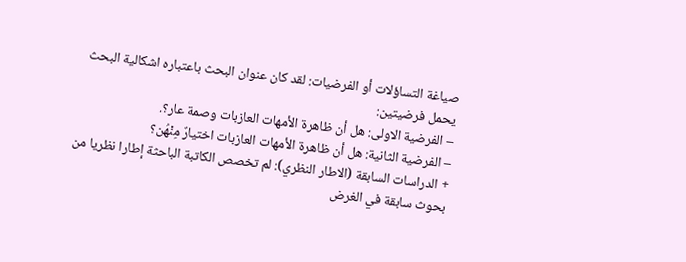صياغة التساؤلات أو الفرضيات: لقد كان عنوان البحث باعتباره اشكالية البحث يحمل فرضيتين:
– الفرضية الاولى: هل أن ظاهرة الأمهات العازبات وصمة عار؟.
– الفرضية الثانية: هل أن ظاهرة الأمهات العازبات اختيارٌ مِنْهُن؟
+ الدراسات السابقة (الاطار النظري): لم تخصص الكاتبة الباحثة إطارا نظريا من بحوث سابقة في الغرض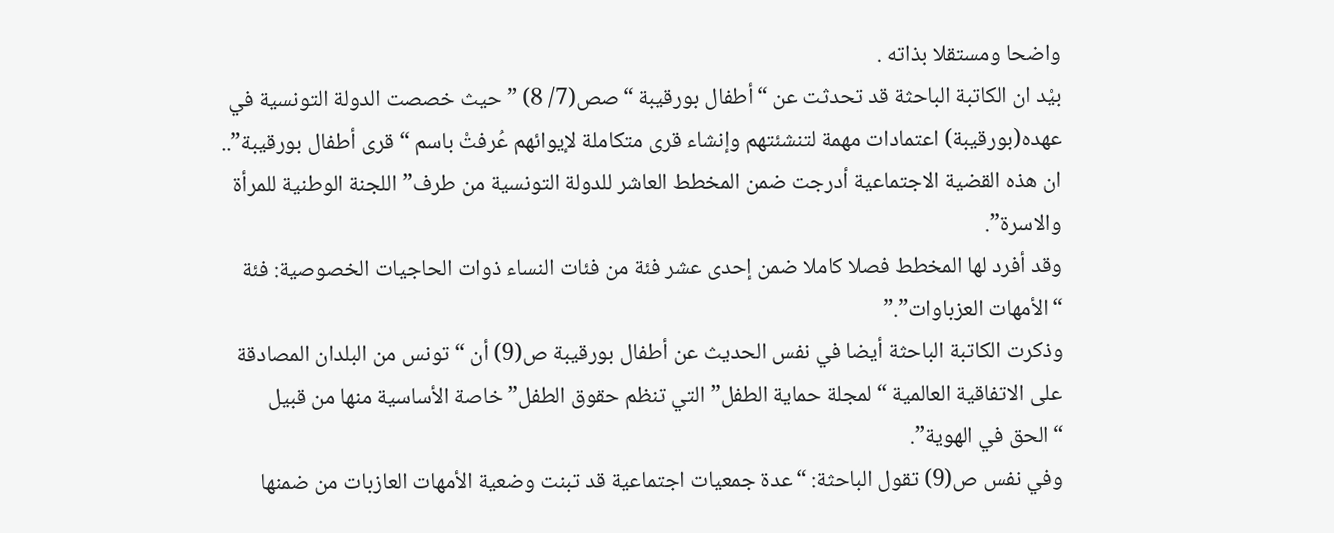واضحا ومستقلا بذاته .
بيْد ان الكاتبة الباحثة قد تحدثت عن “أطفال بورقيبة “صص(7/ 8) ” حيث خصصت الدولة التونسية في عهده(بورقيبة) اعتمادات مهمة لتنشئتهم وإنشاء قرى متكاملة لإيوائهم عُرفتْ باسم “قرى أطفال بورقيبة”.. ان هذه القضية الاجتماعية أدرجت ضمن المخطط العاشر للدولة التونسية من طرف” اللجنة الوطنية للمرأة والاسرة”.
وقد أفرد لها المخطط فصلا كاملا ضمن إحدى عشر فئة من فئات النساء ذوات الحاجيات الخصوصية: فئة “الأمهات العزباوات”.”
وذكرت الكاتبة الباحثة أيضا في نفس الحديث عن أطفال بورقيبة ص(9) أن “تونس من البلدان المصادقة على الاتفاقية العالمية “لمجلة حماية الطفل” التي تنظم حقوق الطفل” خاصة الأساسية منها من قبيل “الحق في الهوية”.
وفي نفس ص(9) تقول الباحثة: “عدة جمعيات اجتماعية قد تبنت وضعية الأمهات العازبات من ضمنها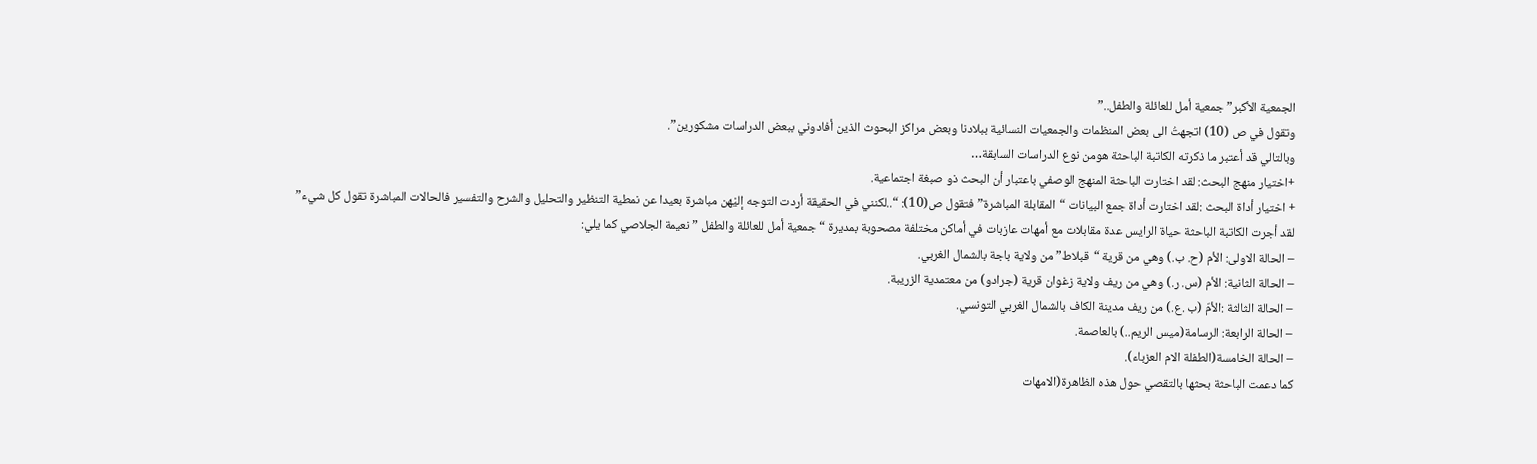الجمعية الأكبر” جمعية أمل للعائلة والطفل..”
وتقول في ص (10) اتجهتُ الى بعض المنظمات والجمعيات النسائية ببلادنا وبعض مراكز البحوث الذين أفادوني ببعض الدراسات مشكورين”.
وبالتالي قد أعتبر ما ذكرته الكاتبة الباحثة هومن نوع الدراسات السابقة…
+اختيار منهج البحث: لقد اختارت الباحثة المنهج الوصفي باعتبار أن البحث ذو صبغة اجتماعية.
+ اختيار أداة البحث :لقد اختارت أداة جمع البيانات “المقابلة المباشرة” فتقول ص(10): “..لكنني في الحقيقة أردت التوجه إليْهن مباشرة بعيدا عن نمطية التنظير والتحليل والشرح والتفسير فالحالات المباشرة تقول كل شيء”
لقد أجرت الكاتبة الباحثة حياة الرايس عدة مقابلات مع أمهات عازبات في أماكن مختلفة مصحوبة بمديرة “جمعية أمل للعائلة والطفل ” نعيمة الجلاصي كما يلي:
– الحالة الاولى: الأم (ح. ب.) وهي من قرية “قبلاط” من ولاية باجة بالشمال الغربي.
– الحالة الثانية: الأم (س. ر.) وهي من ريف ولاية زغوان قرية (جرادو) من معتمدية الزريبة.
– الحالة الثالثة :الأمّ (ب .ع.) من ريف مدينة الكاف بالشمال الغربي التونسي.
– الحالة الرابعة: الرسامة(ميس الريم..) بالعاصمة.
– الحالة الخامسة(الطفلة الام العزباء).
كما دعمت الباحثة بحثها بالتقصي حول هذه الظاهرة(الامهات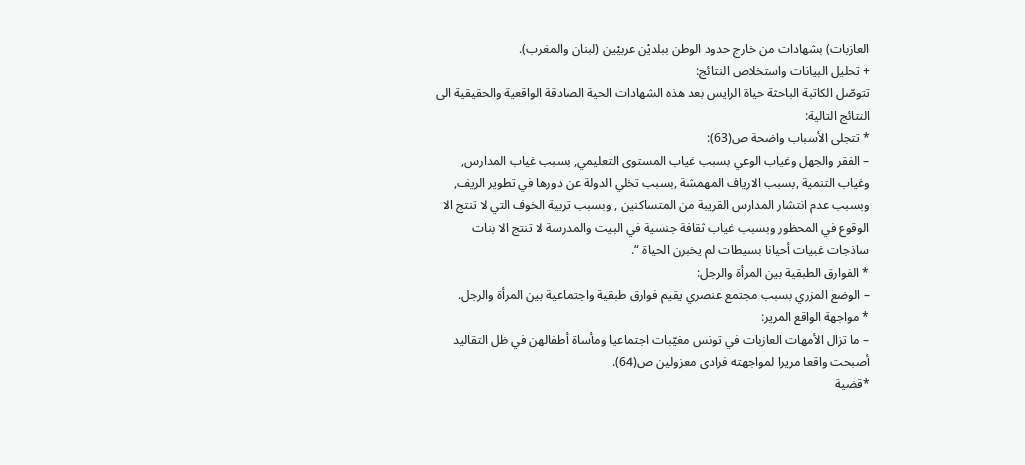العازبات) بشهادات من خارج حدود الوطن ببلديْن عربيْين (لبنان والمغرب).
+ تحليل البيانات واستخلاص النتائج:
تتوصّل الكاتبة الباحثة حياة الرايس بعد هذه الشهادات الحية الصادقة الواقعية والحقيقية الى النتائج التالية:
* تتجلى الأسباب واضحة ص(63):
– الفقر والجهل وغياب الوعي بسبب غياب المستوى التعليمي, بسبب غياب المدارس, وغياب التنمية ,بسبب الارياف المهمشة ,بسبب تخلي الدولة عن دورها في تطوير الريف, وبسبب عدم انتشار المدارس القريبة من المتساكنين , وبسبب تربية الخوف التي لا تنتج الا الوقوع في المحظور وبسبب غياب ثقافة جنسية في البيت والمدرسة لا تنتج الا بنات ساذجات غبيات أحيانا بسيطات لم يخبرن الحياة “.
* الفوارق الطبقية بين المرأة والرجل:
– الوضع المزري بسبب مجتمع عنصري يقيم فوارق طبقية واجتماعية بين المرأة والرجل.
* مواجهة الواقع المرير:
– ما تزال الأمهات العازبات في تونس مغيّبات اجتماعيا ومأساة أطفالهن في ظل التقاليد أصبحت واقعا مريرا لمواجهته فرادى معزولين ص(64).
*قضية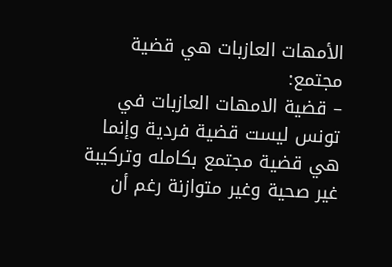الأمهات العازبات هي قضية مجتمع:
– قضية الامهات العازبات في تونس ليست قضية فردية وإنما هي قضية مجتمع بكامله وتركيبة غير صحية وغير متوازنة رغم أن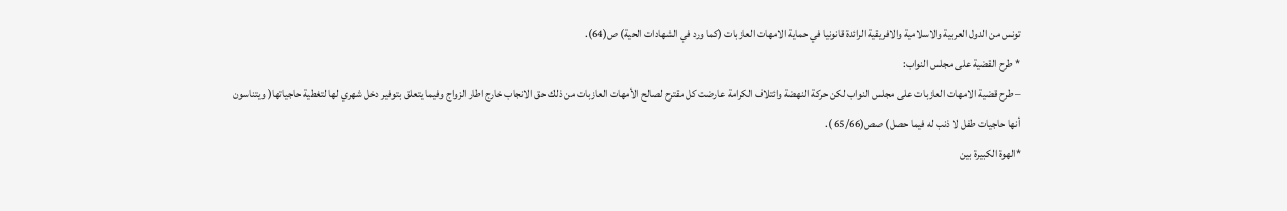تونس من الدول العربية والاسلامية والافريقية الرائدة قانونيا في حماية الامهات العازبات (كما ورد في الشهادات الحية) ص(64).
* طرح القضية على مجلس النواب:
– طرح قضية الامهات العازبات على مجلس النواب لكن حركة النهضة وائتلاف الكرامة عارضت كل مقترح لصالح الأمهات العازبات من ذلك حق الانجاب خارج اطار الزواج وفيما يتعلق بتوفير دخل شهري لها لتغطية حاجياتها( ويتناسون أنها حاجيات طفل لا ذنب له فيما حصل) صص(65/66 ).
*الهوة الكبيرة بين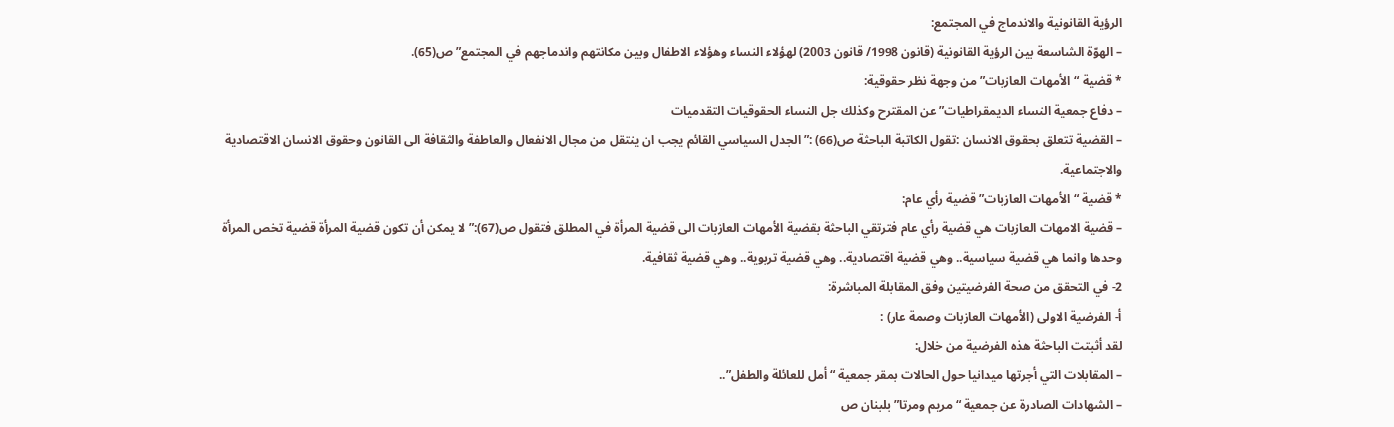الرؤية القانونية والاندماج في المجتمع:
– الهوّة الشاسعة بين الرؤية القانونية (قانون 1998/ قانون 2003) لهؤلاء النساء وهؤلاء الاطفال وبين مكانتهم واندماجهم في المجتمع” ص(65).
* قضية “الأمهات العازبات” من وجهة نظر حقوقية:
– دفاع جمعية النساء الديمقراطيات” عن المقترح وكذلك جل النساء الحقوقيات التقدميات
– القضية تتعلق بحقوق الانسان :تقول الكاتبة الباحثة ص(66) :”الجدل السياسي القائم يجب ان ينتقل من مجال الانفعال والعاطفة والثقافة الى القانون وحقوق الانسان الاقتصادية والاجتماعية.
* قضية “الأمهات العازبات” قضية رأي عام:
– قضية الامهات العازبات هي قضية رأي عام فترتقي الباحثة بقضية الأمهات العازبات الى قضية المرأة في المطلق فتقول ص(67):” لا يمكن أن تكون قضية المرأة قضية تخص المرأة وحدها وانما هي قضية سياسية.. وهي قضية اقتصادية.. وهي قضية تربوية.. وهي قضية ثقافية.
2- في التحقق من صحة الفرضيتين وفق المقابلة المباشرة:
أ- الفرضية الاولى (الأمهات العازبات وصمة عار) :
لقد أثبتت الباحثة هذه الفرضية من خلال:
– المقابلات التي أجرتها ميدانيا حول الحالات بمقر جمعية “أمل للعائلة والطفل”..
– الشهادات الصادرة عن جمعية “مريم ومرتا” بلبنان ص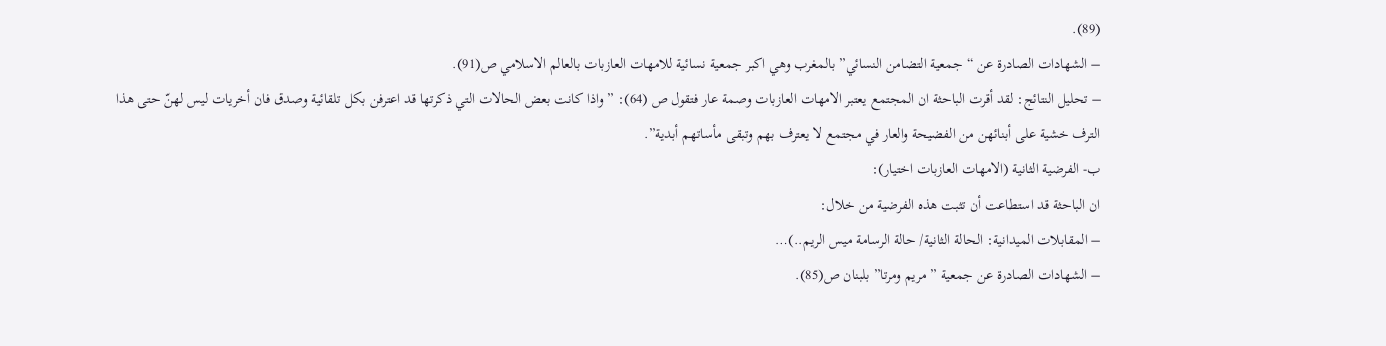(89).
– الشهادات الصادرة عن “جمعية التضامن النسائي” بالمغرب وهي اكبر جمعية نسائية للامهات العازبات بالعالم الاسلامي ص(91).
– تحليل النتائج: لقد أقرت الباحثة ان المجتمع يعتبر الامهات العازبات وصمة عار فتقول ص (64): ” واذا كانت بعض الحالات التي ذكرتها قد اعترفن بكل تلقائية وصدق فان أخريات ليس لهنّ حتى هذا الترف خشية على أبنائهن من الفضيحة والعار في مجتمع لا يعترف بهم وتبقى مأساتهم أبدية”.
ب- الفرضية الثانية (الامهات العازبات اختيار):
ان الباحثة قد استطاعت أن تثبت هذه الفرضية من خلال:
– المقابلات الميدانية: الحالة الثانية/ حالة الرسامة ميس الريم..)…
– الشهادات الصادرة عن جمعية ” مريم ومرتا” بلبنان ص(85).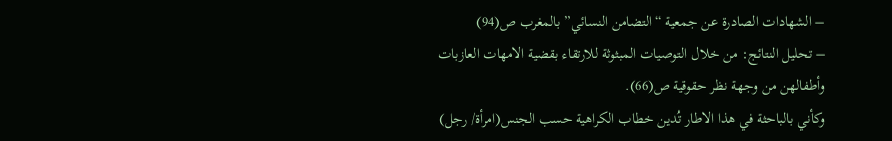– الشهادات الصادرة عن جمعية “التضامن النسائي” بالمغرب ص(94)
– تحليل النتائج: من خلال التوصيات المبثوثة للارتقاء بقضية الامهات العازبات وأطفالهن من وجهة نظر حقوقية ص(66).
وكأني بالباحثة في هذا الاطار تُدين خطاب الكراهية حسب الجنس(امرأة/ رجل)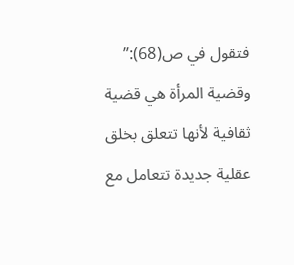فتقول في ص(68):” وقضية المرأة هي قضية ثقافية لأنها تتعلق بخلق عقلية جديدة تتعامل مع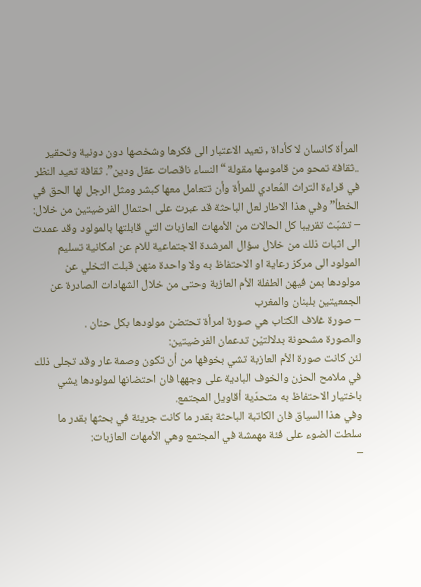المرأة كانسان لا كأداة , تعيد الاعتبار الى فكرها وشخصها دون دونية وتحقير ..ثقافة تمحو من قاموسها مقولة “النساء ناقصات عقل ودين”. ثقافة تعيد النظر في قراءة التراث المُعادي للمرأة وأن تتعامل معها كبشر ومثل الرجل لها الحق في الخطأ”وفي هذا الاطار لعل الباحثة قد عبرت على احتمال الفرضيتين من خلال:
– تشبّث تقريبا كل الحالات من الأمهات العازبات التي قابلتها بالمولود وقد عمدت الى اثبات ذلك من خلال سؤال المرشدة الاجتماعية للام عن امكانية تسليم المولود الى مركز رعاية او الاحتفاظ به ولا واحدة منهن قبلت التخلي عن مولودها بمن فيهن الطفلة الأم العازبة وحتى من خلال الشهادات الصادرة عن الجمعيتين بلبنان والمغرب
– صورة غلاف الكتاب هي صورة امرأة تحتضن مولودها بكل حنان .
والصورة مشحونة بدلالتيْن تدعمان الفرضيتين:
لئن كانت صورة الأم العازبة تشي بخوفها من أن تكون وصمة عار وقد تجلى ذلك في ملامح الحزن والخوف البادية على وجهها فان احتضانها لمولودها يشي باختيار الاحتفاظ به متحدّية أقاويل المجتمع.
وفي هذا السياق فان الكاتبة الباحثة بقدر ما كانت جريئة في بحثها بقدر ما سلطت الضوء على فئة مهمشة في المجتمع وهي الأمهات العازبات:
–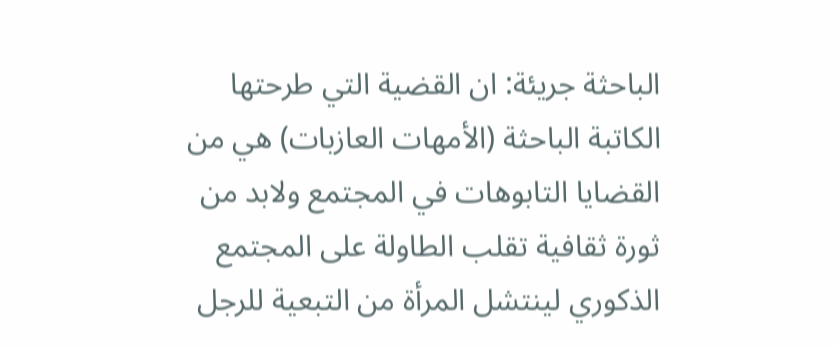الباحثة جريئة: ان القضية التي طرحتها الكاتبة الباحثة (الأمهات العازبات) هي من القضايا التابوهات في المجتمع ولابد من ثورة ثقافية تقلب الطاولة على المجتمع الذكوري لينتشل المرأة من التبعية للرجل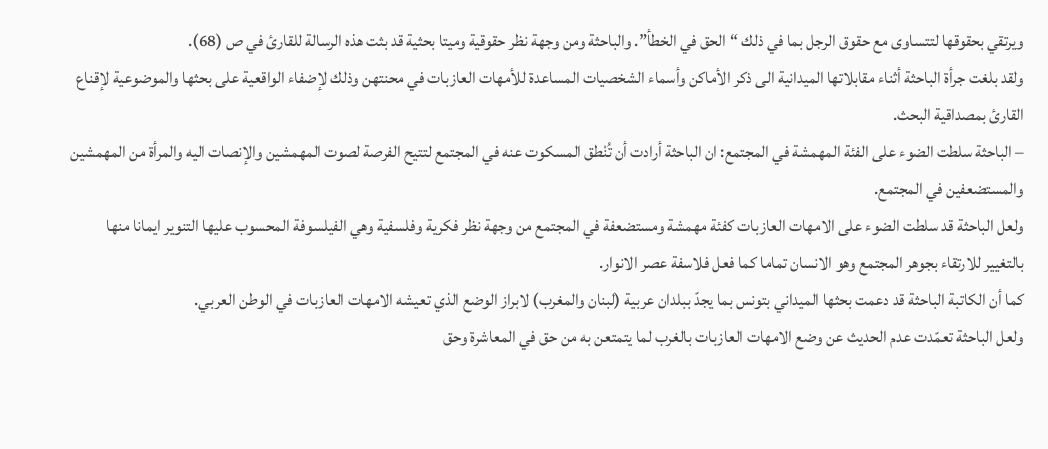ويرتقي بحقوقها لتتساوى مع حقوق الرجل بما في ذلك “الحق في الخطأ”. والباحثة ومن وجهة نظر حقوقية وميتا بحثية قد بثت هذه الرسالة للقارئ في ص (68).
ولقد بلغت جرأة الباحثة أثناء مقابلاتها الميدانية الى ذكر الأماكن وأسماء الشخصيات المساعدة للأمهات العازبات في محنتهن وذلك لإضفاء الواقعية على بحثها والموضوعية لإقناع القارئ بمصداقية البحث.
– الباحثة سلطت الضوء على الفئة المهمشة في المجتمع: ان الباحثة أرادت أن تُنْطق المسكوت عنه في المجتمع لتتيح الفرصة لصوت المهمشين والإنصات اليه والمرأة من المهمشين والمستضعفين في المجتمع.
ولعل الباحثة قد سلطت الضوء على الامهات العازبات كفئة مهمشة ومستضعفة في المجتمع من وجهة نظر فكرية وفلسفية وهي الفيلسوفة المحسوب عليها التنوير ايمانا منها بالتغيير للارتقاء بجوهر المجتمع وهو الانسان تماما كما فعل فلاسفة عصر الانوار.
كما أن الكاتبة الباحثة قد دعمت بحثها الميداني بتونس بما يجدّ ببلدان عربية (لبنان والمغرب) لابراز الوضع الذي تعيشه الامهات العازبات في الوطن العربي.
ولعل الباحثة تعمّدت عدم الحديث عن وضع الامهات العازبات بالغرب لما يتمتعن به من حق في المعاشرة وحق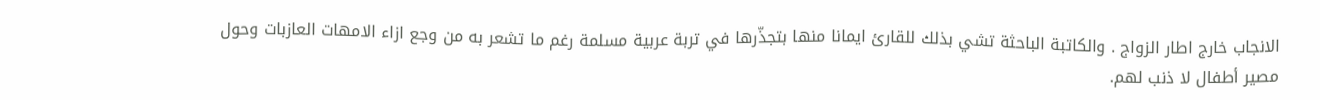الانجاب خارج اطار الزواج . والكاتبة الباحثة تشي بذلك للقارئ ايمانا منها بتجذّرها في تربة عربية مسلمة رغم ما تشعر به من وجع ازاء الامهات العازبات وحول مصير أطفال لا ذنب لهم.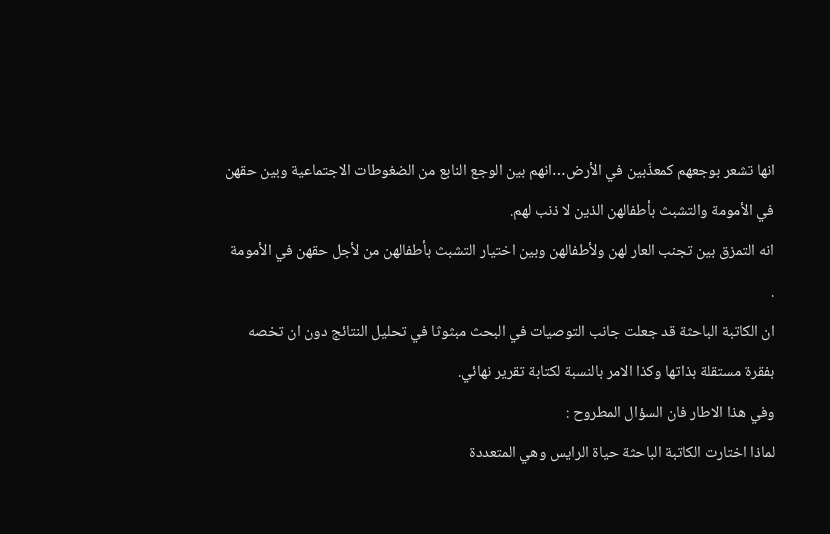انها تشعر بوجعهم كمعذّبين في الأرض…انهم بين الوجع النابع من الضغوطات الاجتماعية وبين حقهن في الأمومة والتشبث بأطفالهن الذين لا ذنب لهم.
انه التمزق بين تجنب العار لهن ولأطفالهن وبين اختيار التشبث بأطفالهن من لأجل حقهن في الأمومة .
ان الكاتبة الباحثة قد جعلت جانب التوصيات في البحث مبثوثا في تحليل النتائج دون ان تخصه بفقرة مستقلة بذاتها وكذا الامر بالنسبة لكتابة تقرير نهائي.
وفي هذا الاطار فان السؤال المطروح :
لماذا اختارت الكاتبة الباحثة حياة الرايس وهي المتعددة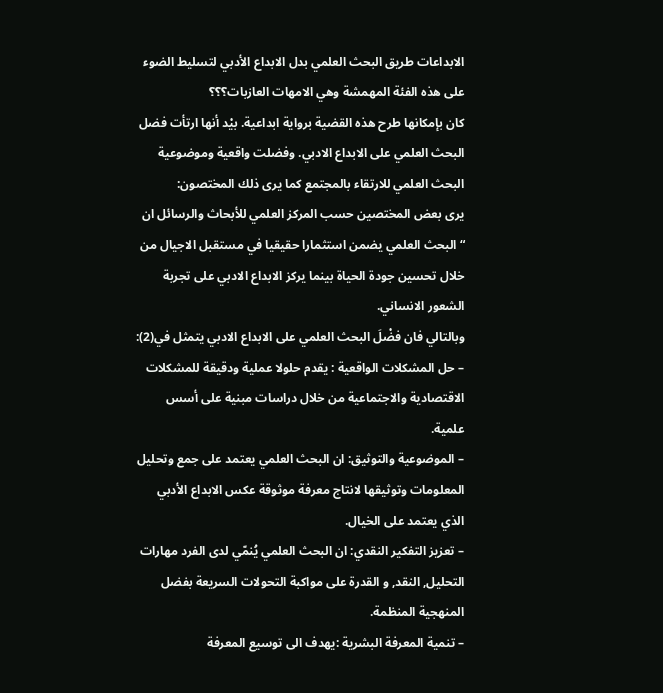الابداعات طريق البحث العلمي بدل الابداع الأدبي لتسليط الضوء على هذه الفئة المهمشة وهي الامهات العازبات؟؟؟
كان بإمكانها طرح هذه القضية برواية ابداعية. بيْد أنها ارتأت فضل البحث العلمي على الابداع الادبي. وفضلت واقعية وموضوعية البحث العلمي للارتقاء بالمجتمع كما يرى ذلك المختصون:
يرى بعض المختصين حسب المركز العلمي للأبحاث والرسائل ان “البحث العلمي يضمن استثمارا حقيقيا في مستقبل الاجيال من خلال تحسين جودة الحياة بينما يركز الابداع الادبي على تجربة الشعور الانساني.
وبالتالي فان فضْلَ البحث العلمي على الابداع الادبي يتمثل في(2):
– حل المشكلات الواقعية : يقدم حلولا عملية ودقيقة للمشكلات الاقتصادية والاجتماعية من خلال دراسات مبنية على أسس علمية.
– الموضوعية والتوثيق: ان البحث العلمي يعتمد على جمع وتحليل المعلومات وتوثيقها لانتاج معرفة موثوقة عكس الابداع الأدبي الذي يعتمد على الخيال.
– تعزيز التفكير النقدي: ان البحث العلمي يُنمّي لدى الفرد مهارات التحليل, النقد, و القدرة على مواكبة التحولات السريعة بفضل المنهجية المنظمة.
– تنمية المعرفة البشرية :يهدف الى توسيع المعرفة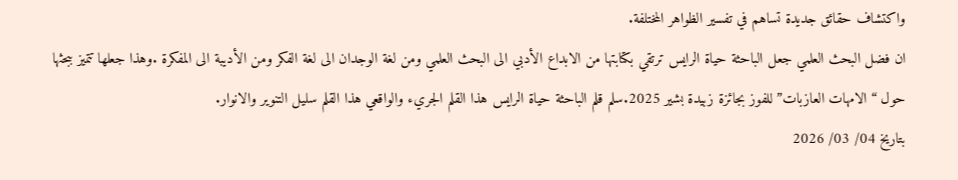واكتشاف حقائق جديدة تساهم في تفسير الظواهر المختلفة.
ان فضل البحث العلمي جعل الباحثة حياة الرايس ترتقي بكتابتها من الابداع الأدبي الى البحث العلمي ومن لغة الوجدان الى لغة الفكر ومن الأديبة الى المفكرة .وهذا جعلها تتميز ببحثها حول “الامهات العازبات” للفوز بجائزة زبيدة بشير 2025.سلم قلم الباحثة حياة الرايس هذا القلم الجريء والواقعي هذا القلم سليل التنوير والانوار.
بتاريخ 04/ 03/ 2026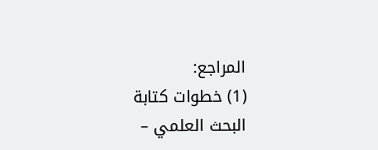المراجع:
(1) خطوات كتابة البحث العلمي –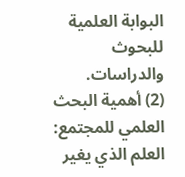البوابة العلمية للبحوث والدراسات.
(2) أهمية البحث العلمي للمجتمع: العلم الذي يغير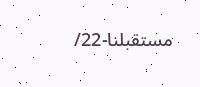مستقبلنا-22/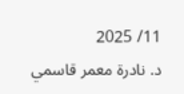11/ 2025
د. نادرة معمر قاسمي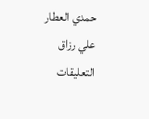حمدي العطار
علي رزاق
التعليقات